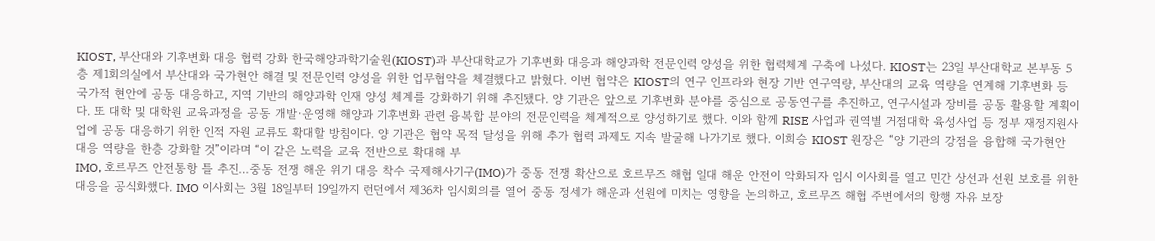KIOST, 부산대와 기후변화 대응 협력 강화 한국해양과학기술원(KIOST)과 부산대학교가 기후변화 대응과 해양과학 전문인력 양성을 위한 협력체계 구축에 나섰다. KIOST는 23일 부산대학교 본부동 5층 제1회의실에서 부산대와 국가현안 해결 및 전문인력 양성을 위한 업무협약을 체결했다고 밝혔다. 이번 협약은 KIOST의 연구 인프라와 현장 기반 연구역량, 부산대의 교육 역량을 연계해 기후변화 등 국가적 현안에 공동 대응하고, 지역 기반의 해양과학 인재 양성 체계를 강화하기 위해 추진됐다. 양 기관은 앞으로 기후변화 분야를 중심으로 공동연구를 추진하고, 연구시설과 장비를 공동 활용할 계획이다. 또 대학 및 대학원 교육과정을 공동 개발·운영해 해양과 기후변화 관련 융복합 분야의 전문인력을 체계적으로 양성하기로 했다. 이와 함께 RISE 사업과 권역별 거점대학 육성사업 등 정부 재정지원사업에 공동 대응하기 위한 인적 자원 교류도 확대할 방침이다. 양 기관은 협약 목적 달성을 위해 추가 협력 과제도 지속 발굴해 나가기로 했다. 이희승 KIOST 원장은 “양 기관의 강점을 융합해 국가현안 대응 역량을 한층 강화할 것”이라며 “이 같은 노력을 교육 전반으로 확대해 부
IMO, 호르무즈 안전통항 틀 추진…중동 전쟁 해운 위기 대응 착수 국제해사기구(IMO)가 중동 전쟁 확산으로 호르무즈 해협 일대 해운 안전이 악화되자 임시 이사회를 열고 민간 상선과 선원 보호를 위한 대응을 공식화했다. IMO 이사회는 3월 18일부터 19일까지 런던에서 제36차 임시회의를 열어 중동 정세가 해운과 선원에 미치는 영향을 논의하고, 호르무즈 해협 주변에서의 항행 자유 보장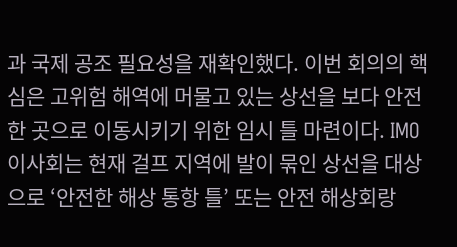과 국제 공조 필요성을 재확인했다. 이번 회의의 핵심은 고위험 해역에 머물고 있는 상선을 보다 안전한 곳으로 이동시키기 위한 임시 틀 마련이다. IMO 이사회는 현재 걸프 지역에 발이 묶인 상선을 대상으로 ‘안전한 해상 통항 틀’ 또는 안전 해상회랑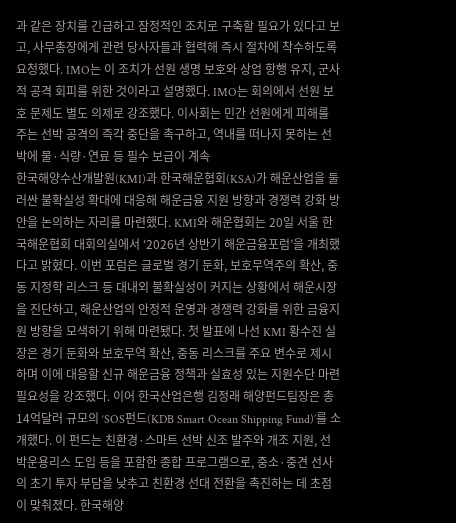과 같은 장치를 긴급하고 잠정적인 조치로 구축할 필요가 있다고 보고, 사무총장에게 관련 당사자들과 협력해 즉시 절차에 착수하도록 요청했다. IMO는 이 조치가 선원 생명 보호와 상업 항행 유지, 군사적 공격 회피를 위한 것이라고 설명했다. IMO는 회의에서 선원 보호 문제도 별도 의제로 강조했다. 이사회는 민간 선원에게 피해를 주는 선박 공격의 즉각 중단을 촉구하고, 역내를 떠나지 못하는 선박에 물·식량·연료 등 필수 보급이 계속
한국해양수산개발원(KMI)과 한국해운협회(KSA)가 해운산업을 둘러싼 불확실성 확대에 대응해 해운금융 지원 방향과 경쟁력 강화 방안을 논의하는 자리를 마련했다. KMI와 해운협회는 20일 서울 한국해운협회 대회의실에서 ‘2026년 상반기 해운금융포럼’을 개최했다고 밝혔다. 이번 포럼은 글로벌 경기 둔화, 보호무역주의 확산, 중동 지정학 리스크 등 대내외 불확실성이 커지는 상황에서 해운시장을 진단하고, 해운산업의 안정적 운영과 경쟁력 강화를 위한 금융지원 방향을 모색하기 위해 마련됐다. 첫 발표에 나선 KMI 황수진 실장은 경기 둔화와 보호무역 확산, 중동 리스크를 주요 변수로 제시하며 이에 대응할 신규 해운금융 정책과 실효성 있는 지원수단 마련 필요성을 강조했다. 이어 한국산업은행 김정래 해양펀드팀장은 총 14억달러 규모의 ‘SOS펀드(KDB Smart Ocean Shipping Fund)’를 소개했다. 이 펀드는 친환경·스마트 선박 신조 발주와 개조 지원, 선박운용리스 도입 등을 포함한 종합 프로그램으로, 중소·중견 선사의 초기 투자 부담을 낮추고 친환경 선대 전환을 촉진하는 데 초점이 맞춰졌다. 한국해양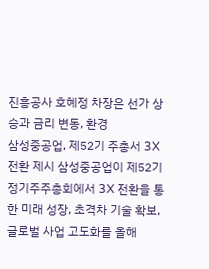진흥공사 호혜정 차장은 선가 상승과 금리 변동, 환경
삼성중공업, 제52기 주총서 3X 전환 제시 삼성중공업이 제52기 정기주주총회에서 3X 전환을 통한 미래 성장, 초격차 기술 확보, 글로벌 사업 고도화를 올해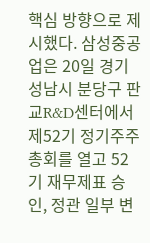핵심 방향으로 제시했다. 삼성중공업은 20일 경기 성남시 분당구 판교R&D센터에서 제52기 정기주주총회를 열고 52기 재무제표 승인, 정관 일부 변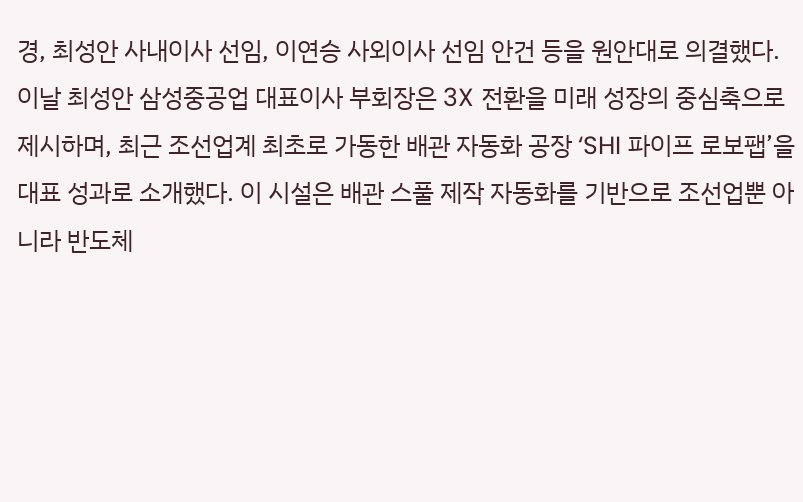경, 최성안 사내이사 선임, 이연승 사외이사 선임 안건 등을 원안대로 의결했다. 이날 최성안 삼성중공업 대표이사 부회장은 3X 전환을 미래 성장의 중심축으로 제시하며, 최근 조선업계 최초로 가동한 배관 자동화 공장 ‘SHI 파이프 로보팹’을 대표 성과로 소개했다. 이 시설은 배관 스풀 제작 자동화를 기반으로 조선업뿐 아니라 반도체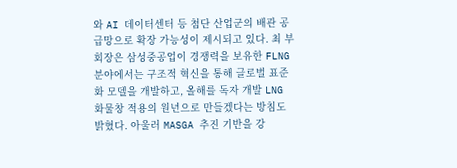와 AI 데이터센터 등 첨단 산업군의 배관 공급망으로 확장 가능성이 제시되고 있다. 최 부회장은 삼성중공업이 경쟁력을 보유한 FLNG 분야에서는 구조적 혁신을 통해 글로벌 표준화 모델을 개발하고, 올해를 독자 개발 LNG 화물창 적용의 원년으로 만들겠다는 방침도 밝혔다. 아울러 MASGA 추진 기반을 강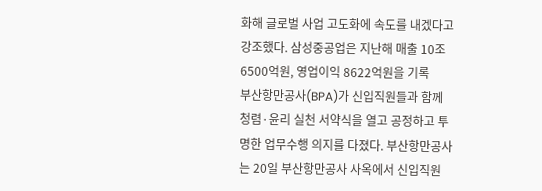화해 글로벌 사업 고도화에 속도를 내겠다고 강조했다. 삼성중공업은 지난해 매출 10조6500억원, 영업이익 8622억원을 기록
부산항만공사(BPA)가 신입직원들과 함께 청렴·윤리 실천 서약식을 열고 공정하고 투명한 업무수행 의지를 다졌다. 부산항만공사는 20일 부산항만공사 사옥에서 신입직원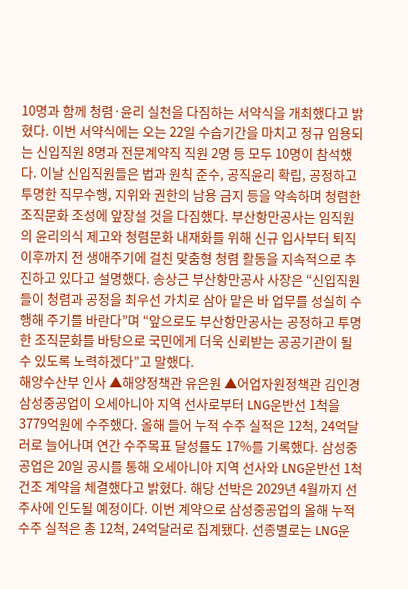10명과 함께 청렴·윤리 실천을 다짐하는 서약식을 개최했다고 밝혔다. 이번 서약식에는 오는 22일 수습기간을 마치고 정규 임용되는 신입직원 8명과 전문계약직 직원 2명 등 모두 10명이 참석했다. 이날 신입직원들은 법과 원칙 준수, 공직윤리 확립, 공정하고 투명한 직무수행, 지위와 권한의 남용 금지 등을 약속하며 청렴한 조직문화 조성에 앞장설 것을 다짐했다. 부산항만공사는 임직원의 윤리의식 제고와 청렴문화 내재화를 위해 신규 입사부터 퇴직 이후까지 전 생애주기에 걸친 맞춤형 청렴 활동을 지속적으로 추진하고 있다고 설명했다. 송상근 부산항만공사 사장은 “신입직원들이 청렴과 공정을 최우선 가치로 삼아 맡은 바 업무를 성실히 수행해 주기를 바란다”며 “앞으로도 부산항만공사는 공정하고 투명한 조직문화를 바탕으로 국민에게 더욱 신뢰받는 공공기관이 될 수 있도록 노력하겠다”고 말했다.
해양수산부 인사 ▲해양정책관 유은원 ▲어업자원정책관 김인경
삼성중공업이 오세아니아 지역 선사로부터 LNG운반선 1척을 3779억원에 수주했다. 올해 들어 누적 수주 실적은 12척, 24억달러로 늘어나며 연간 수주목표 달성률도 17%를 기록했다. 삼성중공업은 20일 공시를 통해 오세아니아 지역 선사와 LNG운반선 1척 건조 계약을 체결했다고 밝혔다. 해당 선박은 2029년 4월까지 선주사에 인도될 예정이다. 이번 계약으로 삼성중공업의 올해 누적 수주 실적은 총 12척, 24억달러로 집계됐다. 선종별로는 LNG운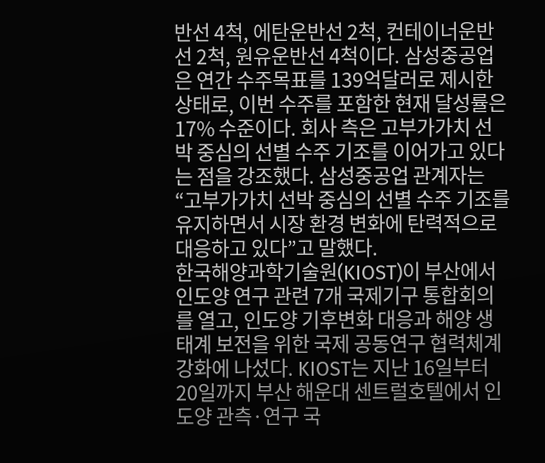반선 4척, 에탄운반선 2척, 컨테이너운반선 2척, 원유운반선 4척이다. 삼성중공업은 연간 수주목표를 139억달러로 제시한 상태로, 이번 수주를 포함한 현재 달성률은 17% 수준이다. 회사 측은 고부가가치 선박 중심의 선별 수주 기조를 이어가고 있다는 점을 강조했다. 삼성중공업 관계자는 “고부가가치 선박 중심의 선별 수주 기조를 유지하면서 시장 환경 변화에 탄력적으로 대응하고 있다”고 말했다.
한국해양과학기술원(KIOST)이 부산에서 인도양 연구 관련 7개 국제기구 통합회의를 열고, 인도양 기후변화 대응과 해양 생태계 보전을 위한 국제 공동연구 협력체계 강화에 나섰다. KIOST는 지난 16일부터 20일까지 부산 해운대 센트럴호텔에서 인도양 관측·연구 국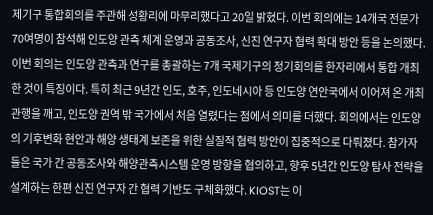제기구 통합회의를 주관해 성황리에 마무리했다고 20일 밝혔다. 이번 회의에는 14개국 전문가 70여명이 참석해 인도양 관측 체계 운영과 공동조사, 신진 연구자 협력 확대 방안 등을 논의했다. 이번 회의는 인도양 관측과 연구를 총괄하는 7개 국제기구의 정기회의를 한자리에서 통합 개최한 것이 특징이다. 특히 최근 9년간 인도, 호주, 인도네시아 등 인도양 연안국에서 이어져 온 개최 관행을 깨고, 인도양 권역 밖 국가에서 처음 열렸다는 점에서 의미를 더했다. 회의에서는 인도양의 기후변화 현안과 해양 생태계 보존을 위한 실질적 협력 방안이 집중적으로 다뤄졌다. 참가자들은 국가 간 공동조사와 해양관측시스템 운영 방향을 협의하고, 향후 5년간 인도양 탐사 전략을 설계하는 한편 신진 연구자 간 협력 기반도 구체화했다. KIOST는 이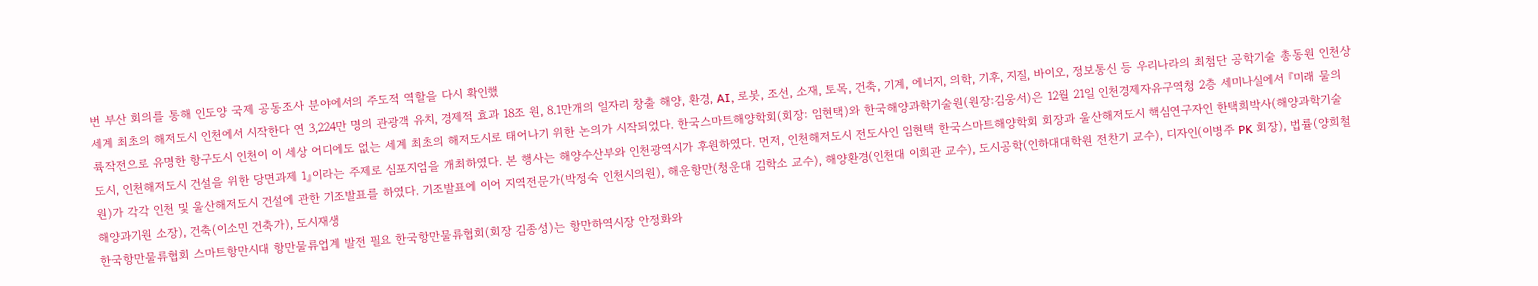번 부산 회의를 통해 인도양 국제 공동조사 분야에서의 주도적 역할을 다시 확인했
세계 최초의 해저도시 인천에서 시작한다 연 3,224만 명의 관광객 유치, 경제적 효과 18조 원, 8.1만개의 일자리 창출 해양, 환경, AI, 로봇, 조선, 소재, 토목, 건축, 기계, 에너지, 의학, 기후, 지질, 바이오, 정보통신 등 우리나라의 최첨단 공학기술 총동원 인천상륙작전으로 유명한 항구도시 인천이 이 세상 어디에도 없는 세계 최초의 해저도시로 태어나기 위한 논의가 시작되었다. 한국스마트해양학회(회장: 임현택)와 한국해양과학기술원(원장:김웅서)은 12월 21일 인천경제자유구역청 2층 세미나실에서 『미래 물의 도시, 인천해저도시 건설을 위한 당면과제 1』이라는 주제로 심포지엄을 개최하였다. 본 행사는 해양수산부와 인천광역시가 후원하였다. 먼저, 인천해저도시 전도사인 임현택 한국스마트해양학회 회장과 울산해저도시 핵심연구자인 한택희박사(해양과학기술원)가 각각 인천 및 울산해저도시 건설에 관한 기조발표를 하였다. 기조발표에 이어 지역전문가(박정숙 인천시의원), 해운항만(청운대 김학소 교수), 해양환경(인천대 이희관 교수), 도시공학(인하대대학원 전찬기 교수), 디자인(이병주 PK 회장), 법률(양희철 해양과기원 소장), 건축(이소민 건축가), 도시재생
한국항만물류협회 스마트항만시대 항만물류업계 발전 필요 한국항만물류협회(회장 김종성)는 항만하역시장 안정화와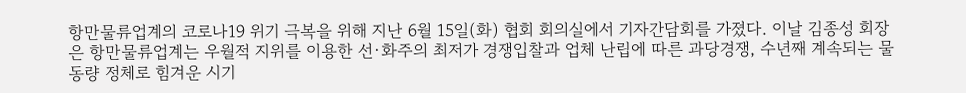항만물류업계의 코로나19 위기 극복을 위해 지난 6월 15일(화) 협회 회의실에서 기자간담회를 가졌다. 이날 김종성 회장은 항만물류업계는 우월적 지위를 이용한 선·화주의 최저가 경쟁입찰과 업체 난립에 따른 과당경쟁, 수년째 계속되는 물동량 정체로 힘겨운 시기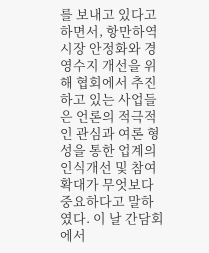를 보내고 있다고 하면서, 항만하역시장 안정화와 경영수지 개선을 위해 협회에서 추진하고 있는 사업들은 언론의 적극적인 관심과 여론 형성을 통한 업계의 인식개선 및 참여 확대가 무엇보다 중요하다고 말하였다. 이 날 간담회에서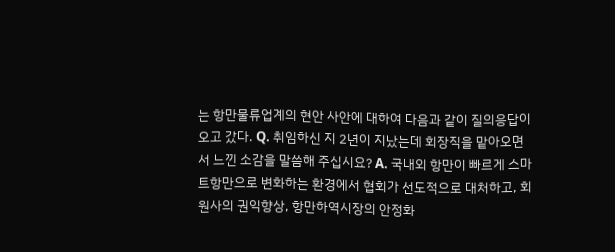는 항만물류업계의 현안 사안에 대하여 다음과 같이 질의응답이 오고 갔다. Q. 취임하신 지 2년이 지났는데 회장직을 맡아오면서 느낀 소감을 말씀해 주십시요? A. 국내외 항만이 빠르게 스마트항만으로 변화하는 환경에서 협회가 선도적으로 대처하고, 회원사의 권익향상, 항만하역시장의 안정화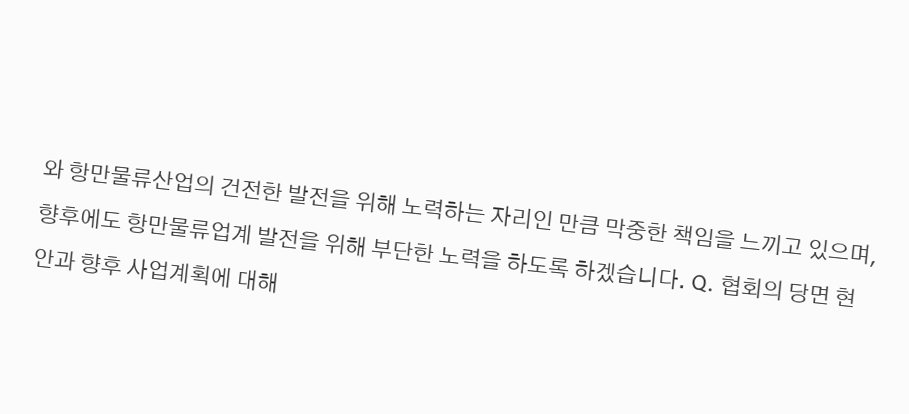와 항만물류산업의 건전한 발전을 위해 노력하는 자리인 만큼 막중한 책임을 느끼고 있으며, 향후에도 항만물류업계 발전을 위해 부단한 노력을 하도록 하겠습니다. Q. 협회의 당면 현안과 향후 사업계획에 대해